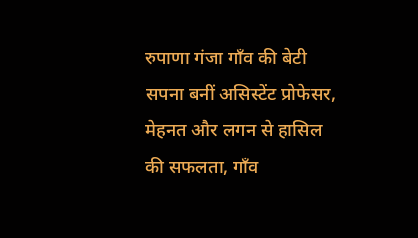रुपाणा गंजा गाँव की बेटी सपना बनीं असिस्टेंट प्रोफेसर, मेहनत और लगन से हासिल की सफलता, गाँव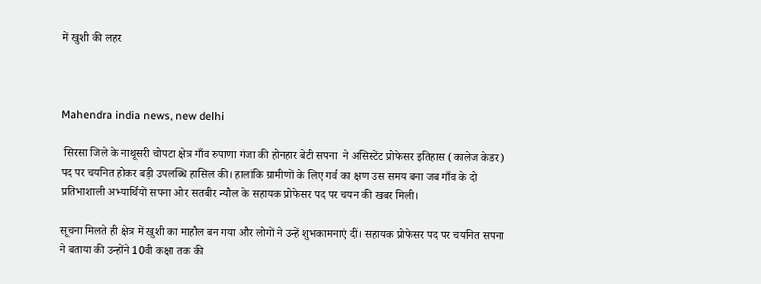में खुशी की लहर



Mahendra india news, new delhi

 सिरसा जिले के नाथूसरी चोपटा क्षेत्र गाँव रुपाणा गंजा की होनहार बेटी सपना  ने असिस्टेंट प्रोफेसर इतिहास (कालेज केडर) पद पर चयनित होकर बड़ी उपलब्धि हासिल की। हालांकि ग्रामीणों के लिए गर्व का क्षण उस समय बना जब गाँव के दो प्रतिभाशाली अभ्यार्थियों सपना ओर सतबीर न्यौल के सहायक प्रोफेसर पद पर चयन की खबर मिली।

सूचना मिलते ही क्षेत्र में खुशी का माहौल बन गया और लोगों ने उन्हें शुभकामनाएं दीं। सहायक प्रोफेसर पद पर चयनित सपना ने बताया की उन्होंने 10वी कक्षा तक की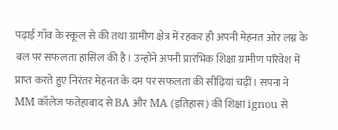पढ़ाई गाँव के स्कूल से की तथा ग्रामीण क्षेत्र में रहकर ही अपनी मेहनत ओर लग्न के बल पर सफलता हासिल की है। उन्होंने अपनी प्रारंभिक शिक्षा ग्रामीण परिवेश में प्राप्त करते हुए निरंतर मेहनत के दम पर सफलता की सीढ़ियां चढ़ीं। सपना ने MM कॉलेज फतेहाबाद से BA और MA (इतिहास) की शिक्षा ignou से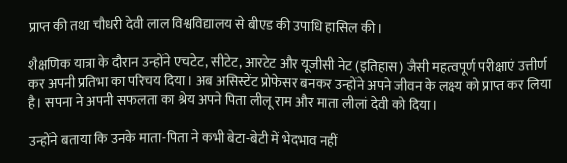प्राप्त की तथा चौधरी देवी लाल विश्वविद्यालय से बीएड की उपाधि हासिल की।

शैक्षणिक यात्रा के दौरान उन्होंने एचटेट, सीटेट, आरटेट और यूजीसी नेट (इतिहास) जैसी महत्वपूर्ण परीक्षाएं उत्तीर्ण कर अपनी प्रतिभा का परिचय दिया। अब असिस्टेंट प्रोफेसर बनकर उन्होंने अपने जीवन के लक्ष्य को प्राप्त कर लिया है। सपना ने अपनी सफलता का श्रेय अपने पिता लीलू राम और माता लीलां देवी को दिया।

उन्होंने बताया कि उनके माता-पिता ने कभी बेटा-बेटी में भेदभाव नहीं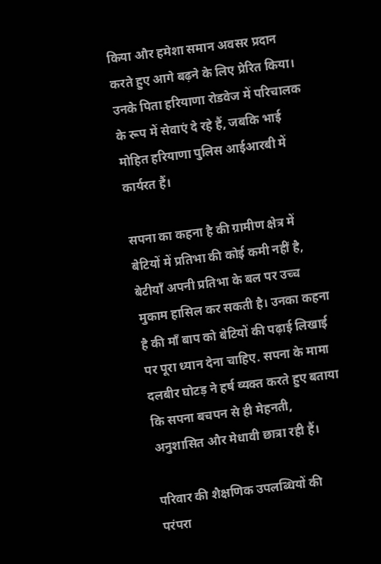किया और हमेशा समान अवसर प्रदान करते हुए आगे बढ़ने के लिए प्रेरित किया। उनके पिता हरियाणा रोडवेज में परिचालक के रूप में सेवाएं दे रहे हैं, जबकि भाई मोहित हरियाणा पुलिस आईआरबी में कार्यरत हैं।

सपना का कहना है की ग्रामीण क्षेत्र में बेटियों में प्रतिभा की कोई कमी नहीं है, बेटीयाँ अपनी प्रतिभा के बल पर उच्च मुकाम हासिल कर सकती है। उनका कहना है की माँ बाप को बेटियों की पढ़ाई लिखाई पर पूरा ध्यान देना चाहिए. सपना के मामा दलबीर घोटड़ ने हर्ष व्यक्त करते हुए बताया कि सपना बचपन से ही मेहनती, अनुशासित और मेधावी छात्रा रही हैं।

परिवार की शैक्षणिक उपलब्धियों की परंपरा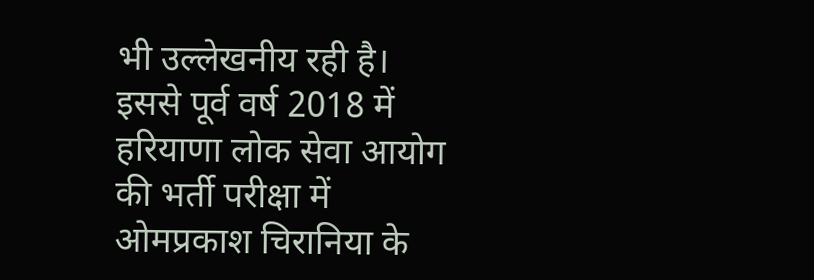भी उल्लेखनीय रही है। इससे पूर्व वर्ष 2018 में हरियाणा लोक सेवा आयोग की भर्ती परीक्षा में ओमप्रकाश चिरानिया के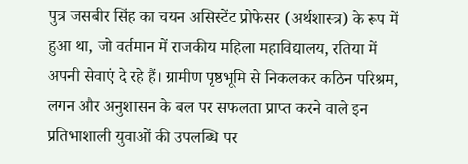पुत्र जसबीर सिंह का चयन असिस्टेंट प्रोफेसर (अर्थशास्त्र) के रूप में हुआ था, जो वर्तमान में राजकीय महिला महाविद्यालय, रतिया में अपनी सेवाएं दे रहे हैं। ग्रामीण पृष्ठभूमि से निकलकर कठिन परिश्रम, लगन और अनुशासन के बल पर सफलता प्राप्त करने वाले इन प्रतिभाशाली युवाओं की उपलब्धि पर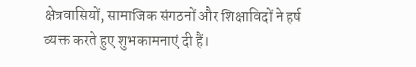क्षेत्रवासियों, सामाजिक संगठनों और शिक्षाविदों ने हर्ष व्यक्त करते हुए शुभकामनाएं दी हैं।